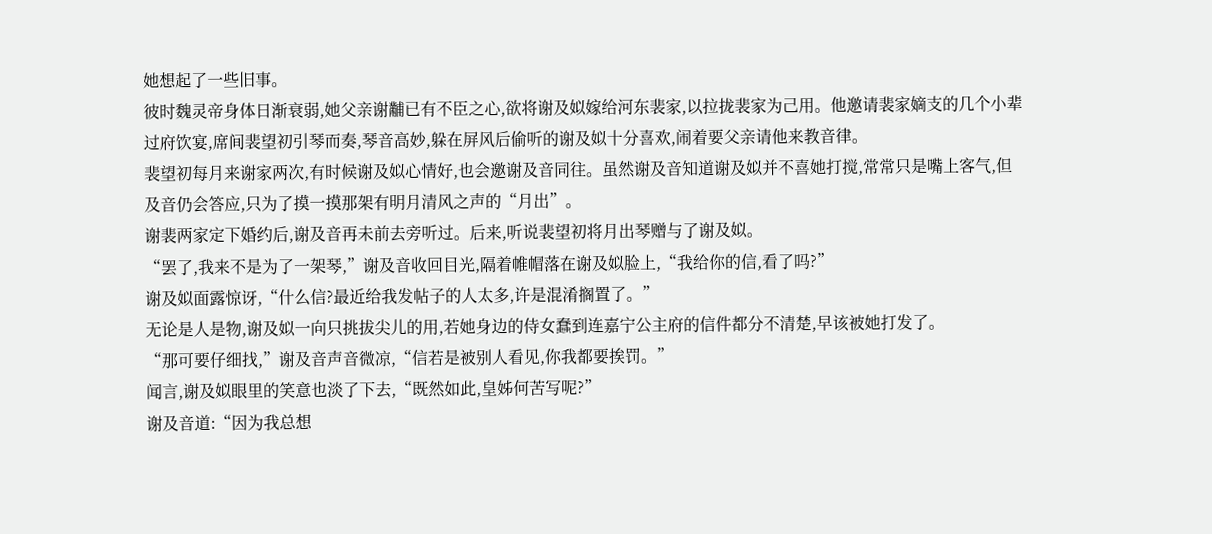她想起了一些旧事。
彼时魏灵帝身体日渐衰弱,她父亲谢黼已有不臣之心,欲将谢及姒嫁给河东裴家,以拉拢裴家为己用。他邀请裴家嫡支的几个小辈过府饮宴,席间裴望初引琴而奏,琴音高妙,躲在屏风后偷听的谢及姒十分喜欢,闹着要父亲请他来教音律。
裴望初每月来谢家两次,有时候谢及姒心情好,也会邀谢及音同往。虽然谢及音知道谢及姒并不喜她打搅,常常只是嘴上客气,但及音仍会答应,只为了摸一摸那架有明月清风之声的“月出”。
谢裴两家定下婚约后,谢及音再未前去旁听过。后来,听说裴望初将月出琴赠与了谢及姒。
“罢了,我来不是为了一架琴,”谢及音收回目光,隔着帷帽落在谢及姒脸上,“我给你的信,看了吗?”
谢及姒面露惊讶,“什么信?最近给我发帖子的人太多,许是混淆搁置了。”
无论是人是物,谢及姒一向只挑拔尖儿的用,若她身边的侍女蠢到连嘉宁公主府的信件都分不清楚,早该被她打发了。
“那可要仔细找,”谢及音声音微凉,“信若是被别人看见,你我都要挨罚。”
闻言,谢及姒眼里的笑意也淡了下去,“既然如此,皇姊何苦写呢?”
谢及音道:“因为我总想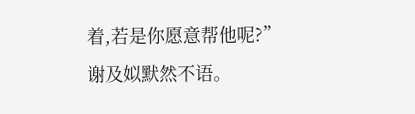着,若是你愿意帮他呢?”
谢及姒默然不语。